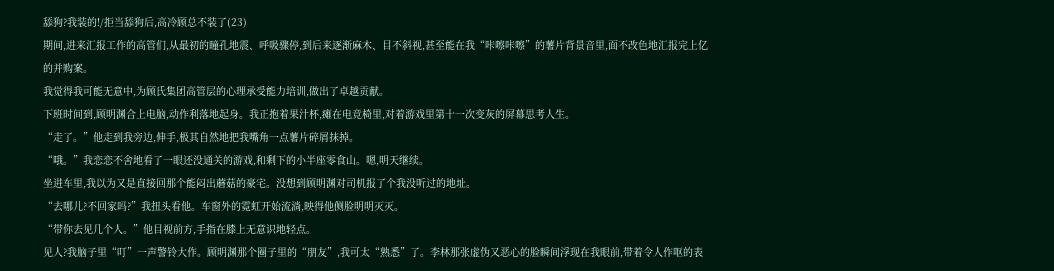舔狗?我装的!/拒当舔狗后,高冷顾总不装了(23)
期间,进来汇报工作的高管们,从最初的瞳孔地震、呼吸骤停,到后来逐渐麻木、目不斜视,甚至能在我“咔嚓咔嚓”的薯片背景音里,面不改色地汇报完上亿的并购案。
我觉得我可能无意中,为顾氏集团高管层的心理承受能力培训,做出了卓越贡献。
下班时间到,顾明渊合上电脑,动作利落地起身。我正抱着果汁杯,瘫在电竞椅里,对着游戏里第十一次变灰的屏幕思考人生。
“走了。”他走到我旁边,伸手,极其自然地把我嘴角一点薯片碎屑抹掉。
“哦。”我恋恋不舍地看了一眼还没通关的游戏,和剩下的小半座零食山。嗯,明天继续。
坐进车里,我以为又是直接回那个能闷出蘑菇的豪宅。没想到顾明渊对司机报了个我没听过的地址。
“去哪儿?不回家吗?”我扭头看他。车窗外的霓虹开始流淌,映得他侧脸明明灭灭。
“带你去见几个人。”他目视前方,手指在膝上无意识地轻点。
见人?我脑子里“叮”一声警铃大作。顾明渊那个圈子里的“朋友”,我可太“熟悉”了。李林那张虚伪又恶心的脸瞬间浮现在我眼前,带着令人作呕的表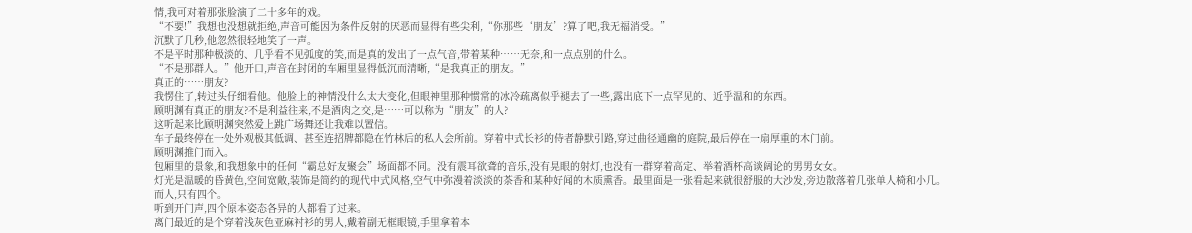情,我可对着那张脸演了二十多年的戏。
“不要!”我想也没想就拒绝,声音可能因为条件反射的厌恶而显得有些尖利,“你那些‘朋友’?算了吧,我无福消受。”
沉默了几秒,他忽然很轻地笑了一声。
不是平时那种极淡的、几乎看不见弧度的笑,而是真的发出了一点气音,带着某种……无奈,和一点点别的什么。
“不是那群人。”他开口,声音在封闭的车厢里显得低沉而清晰,“是我真正的朋友。”
真正的……朋友?
我愣住了,转过头仔细看他。他脸上的神情没什么太大变化,但眼神里那种惯常的冰冷疏离似乎褪去了一些,露出底下一点罕见的、近乎温和的东西。
顾明渊有真正的朋友?不是利益往来,不是酒肉之交,是……可以称为“朋友”的人?
这听起来比顾明渊突然爱上跳广场舞还让我难以置信。
车子最终停在一处外观极其低调、甚至连招牌都隐在竹林后的私人会所前。穿着中式长衫的侍者静默引路,穿过曲径通幽的庭院,最后停在一扇厚重的木门前。
顾明渊推门而入。
包厢里的景象,和我想象中的任何“霸总好友聚会”场面都不同。没有震耳欲聋的音乐,没有晃眼的射灯,也没有一群穿着高定、举着酒杯高谈阔论的男男女女。
灯光是温暖的昏黄色,空间宽敞,装饰是简约的现代中式风格,空气中弥漫着淡淡的茶香和某种好闻的木质熏香。最里面是一张看起来就很舒服的大沙发,旁边散落着几张单人椅和小几。
而人,只有四个。
听到开门声,四个原本姿态各异的人都看了过来。
离门最近的是个穿着浅灰色亚麻衬衫的男人,戴着副无框眼镜,手里拿着本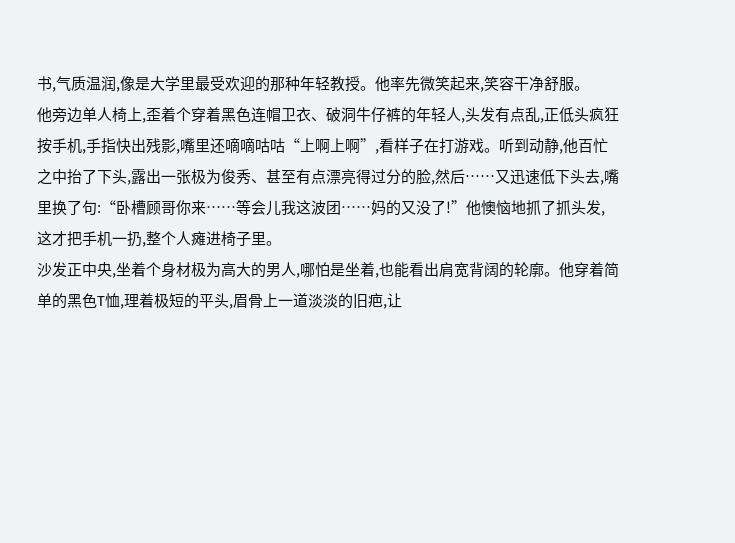书,气质温润,像是大学里最受欢迎的那种年轻教授。他率先微笑起来,笑容干净舒服。
他旁边单人椅上,歪着个穿着黑色连帽卫衣、破洞牛仔裤的年轻人,头发有点乱,正低头疯狂按手机,手指快出残影,嘴里还嘀嘀咕咕“上啊上啊”,看样子在打游戏。听到动静,他百忙之中抬了下头,露出一张极为俊秀、甚至有点漂亮得过分的脸,然后……又迅速低下头去,嘴里换了句:“卧槽顾哥你来……等会儿我这波团……妈的又没了!”他懊恼地抓了抓头发,这才把手机一扔,整个人瘫进椅子里。
沙发正中央,坐着个身材极为高大的男人,哪怕是坐着,也能看出肩宽背阔的轮廓。他穿着简单的黑色T恤,理着极短的平头,眉骨上一道淡淡的旧疤,让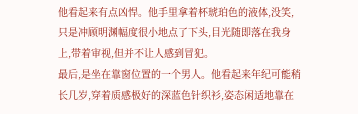他看起来有点凶悍。他手里拿着杯琥珀色的液体,没笑,只是冲顾明渊幅度很小地点了下头,目光随即落在我身上,带着审视,但并不让人感到冒犯。
最后,是坐在靠窗位置的一个男人。他看起来年纪可能稍长几岁,穿着质感极好的深蓝色针织衫,姿态闲适地靠在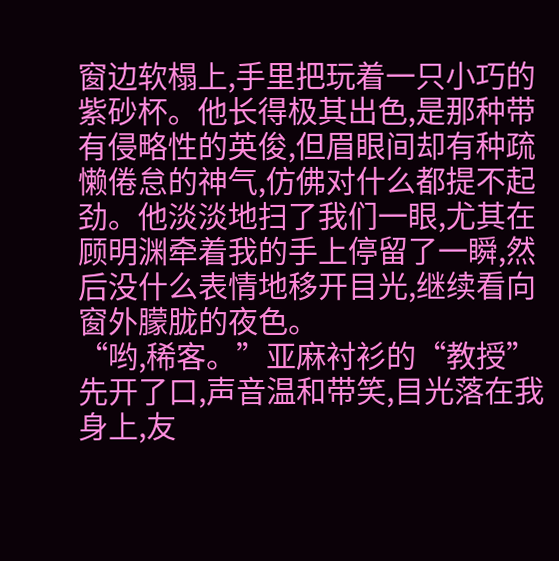窗边软榻上,手里把玩着一只小巧的紫砂杯。他长得极其出色,是那种带有侵略性的英俊,但眉眼间却有种疏懒倦怠的神气,仿佛对什么都提不起劲。他淡淡地扫了我们一眼,尤其在顾明渊牵着我的手上停留了一瞬,然后没什么表情地移开目光,继续看向窗外朦胧的夜色。
“哟,稀客。”亚麻衬衫的“教授”先开了口,声音温和带笑,目光落在我身上,友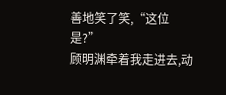善地笑了笑,“这位是?”
顾明渊牵着我走进去,动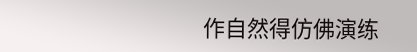作自然得仿佛演练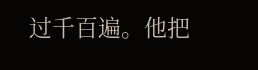过千百遍。他把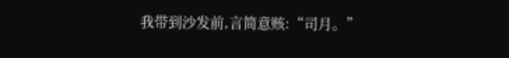我带到沙发前,言简意赅:“司月。”